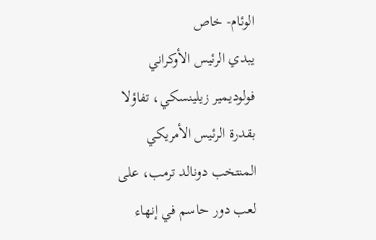الوئام- خاص
يبدي الرئيس الأوكراني فولوديمير زيلينسكي، تفاؤلا بقدرة الرئيس الأمريكي المنتخب دونالد ترمب، على لعب دور حاسم في إنهاء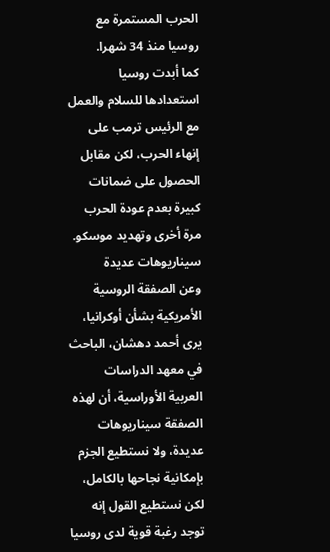الحرب المستمرة مع روسيا منذ 34 شهرا.
كما أبدت روسيا استعدادها للسلام والعمل مع الرئيس ترمب على إنهاء الحرب، لكن مقابل الحصول على ضمانات كبيرة بعدم عودة الحرب مرة أخرى وتهديد موسكو.
سيناريوهات عديدة
وعن الصفقة الروسية الأمريكية بشأن أوكرانيا، يرى أحمد دهشان، الباحث في معهد الدراسات العربية الأوراسية، أن لهذه الصفقة سيناريوهات عديدة، ولا نستطيع الجزم بإمكانية نجاحها بالكامل، لكن نستطيع القول إنه توجد رغبة قوية لدى روسيا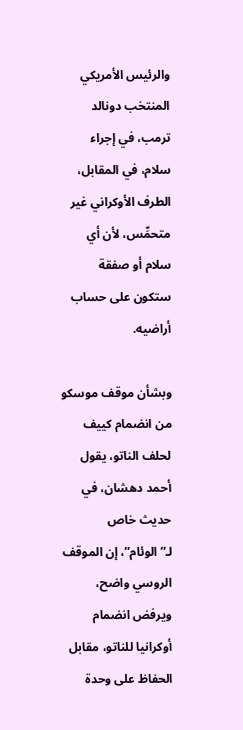والرئيس الأمريكي المنتخب دونالد ترمب، في إجراء سلام، في المقابل، الطرف الأوكراني غير متحمِّس، لأن أي سلام أو صفقة ستكون على حساب أراضيه.

وبشأن موقف موسكو من انضمام كييف لحلف الناتو، يقول أحمد دهشان، في حديث خاص لـ”الوئام”، إن الموقف الروسي واضح، ويرفض انضمام أوكرانيا للناتو، مقابل الحفاظ على وحدة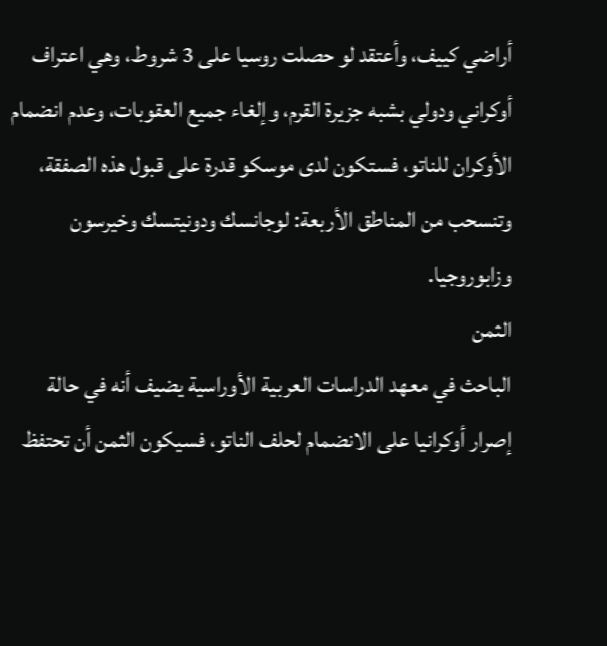أراضي كييف، وأعتقد لو حصلت روسيا على 3 شروط، وهي اعتراف أوكراني ودولي بشبه جزيرة القرم، وإلغاء جميع العقوبات، وعدم انضمام الأوكران للناتو، فستكون لدى موسكو قدرة على قبول هذه الصفقة، وتنسحب من المناطق الأربعة: لوجانسك ودونيتسك وخيرسون وزابوروجيا.
الثمن
الباحث في معهد الدراسات العربية الأوراسية يضيف أنه في حالة إصرار أوكرانيا على الانضمام لحلف الناتو، فسيكون الثمن أن تحتفظ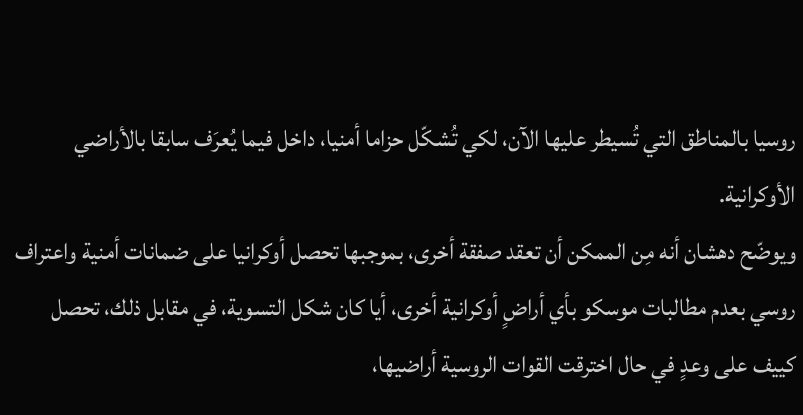روسيا بالمناطق التي تُسيطر عليها الآن، لكي تُشكّل حزاما أمنيا، داخل فيما يُعرَف سابقا بالأراضي الأوكرانية.
ويوضّح دهشان أنه مِن الممكن أن تعقد صفقة أخرى، بموجبها تحصل أوكرانيا على ضمانات أمنية واعتراف روسي بعدم مطالبات موسكو بأي أراضٍ أوكرانية أخرى، أيا كان شكل التسوية، في مقابل ذلك، تحصل كييف على وعدٍ في حال اخترقت القوات الروسية أراضيها،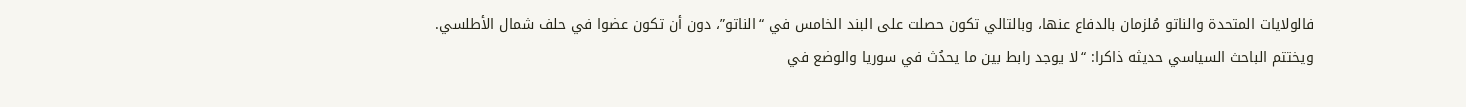فالولايات المتحدة والناتو مُلزمان بالدفاع عنها، وبالتالي تكون حصلت على البند الخامس في “الناتو”، دون أن تكون عضوا في حلف شمال الأطلسي.
ويختتم الباحث السياسي حديثه ذاكرا: “لا يوجد رابط بين ما يحدُث في سوريا والوضع في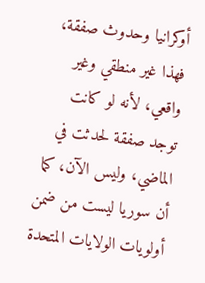أوكرانيا وحدوث صفقة، فهذا غير منطقي وغير واقعي، لأنه لو كانت توجد صفقة لحدثت في الماضي، وليس الآن، كما أن سوريا ليست من ضمن أولويات الولايات المتحدة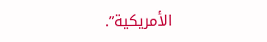الأمريكية”.